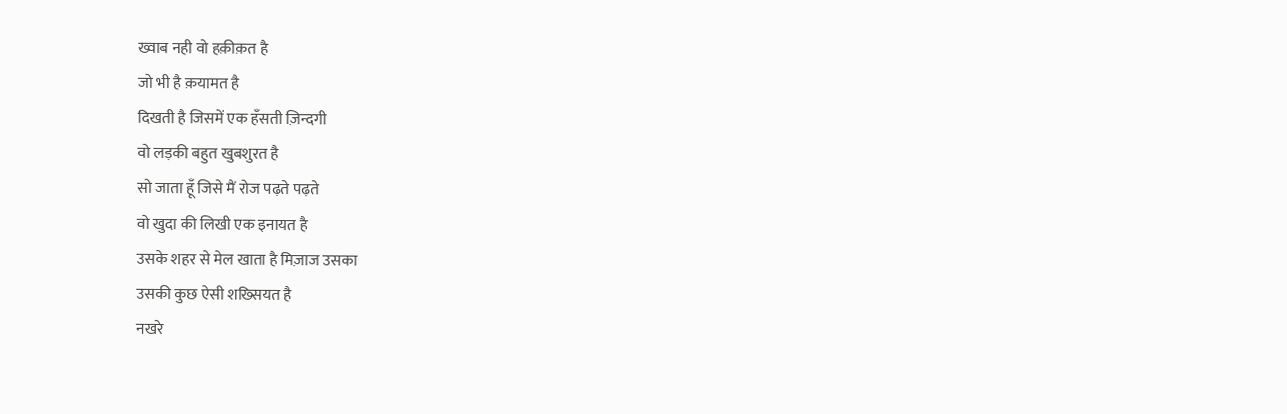ख्वाब नही वो हक़ीक़त है
जो भी है क़यामत है
दिखती है जिसमें एक हँसती ज़िन्दगी
वो लड़की बहुत खुबशुरत है
सो जाता हूँ जिसे मैं रोज पढ़ते पढ़ते
वो खुदा की लिखी एक इनायत है
उसके शहर से मेल खाता है मिज़ाज उसका
उसकी कुछ ऐसी शख्सियत है
नखरे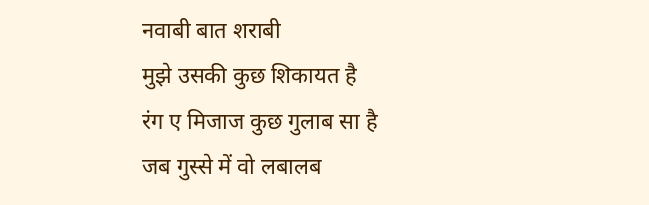नवाबी बात शराबी
मुझे उसकी कुछ शिकायत है
रंग ए मिजाज कुछ गुलाब सा है
जब गुस्से में वो लबालब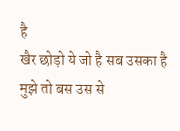है
खैर छोड़ो ये जो है सब उसका है
मुझे तो बस उस से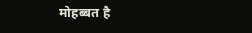मोहब्बत है